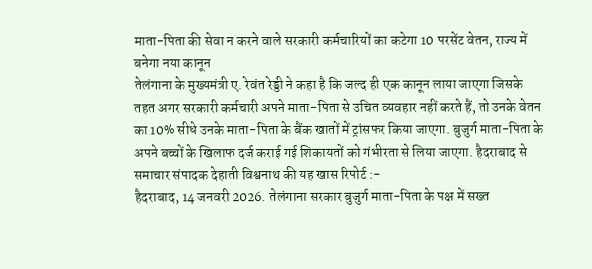माता-पिता की सेवा न करने वाले सरकारी कर्मचारियों का कटेगा 10 परसेंट वेतन, राज्य में बनेगा नया कानून
तेलंगाना के मुख्यमंत्री ए. रेवंत रेड्डी ने कहा है कि जल्द ही एक कानून लाया जाएगा जिसके तहत अगर सरकारी कर्मचारी अपने माता-पिता से उचित व्यवहार नहीं करते हैं, तो उनके वेतन का 10% सीधे उनके माता-पिता के बैंक खातों में ट्रांसफर किया जाएगा. बुजुर्ग माता-पिता के अपने बच्चों के खिलाफ दर्ज कराई गई शिकायतों को गंभीरता से लिया जाएगा. हैदराबाद से समाचार संपादक देहाती विश्वनाथ की यह खास रिपोर्ट :-
हैदराबाद, 14 जनवरी 2026. तेलंगाना सरकार बुजुर्ग माता-पिता के पक्ष में सख्त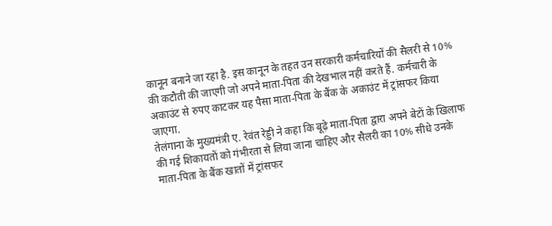कानून बनाने जा रहा है. इस कानून के तहत उन सरकारी कर्मचारियों की सैलरी से 10% की कटौती की जाएगी जो अपने माता-पिता की देखभाल नहीं करते हैं. कर्मचारी के अकाउंट से रुपए काटकर यह पैसा माता-पिता के बैंक के अकाउंट में ट्रांसफर किया जाएगा.
तेलंगाना के मुख्यमंत्री ए. रेवंत रेड्डी ने कहा कि बूढ़े माता-पिता द्वारा अपने बेटों के खिलाफ की गई शिकायतों को गंभीरता से लिया जाना चाहिए और सैलरी का 10% सीधे उनके माता-पिता के बैंक खातों में ट्रांसफर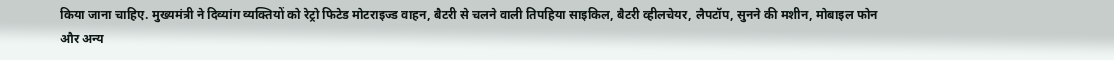किया जाना चाहिए. मुख्यमंत्री ने दिव्यांग व्यक्तियों को रेट्रो फिटेड मोटराइज्ड वाहन, बैटरी से चलने वाली तिपहिया साइकिल, बैटरी व्हीलचेयर, लैपटॉप, सुनने की मशीन, मोबाइल फोन और अन्य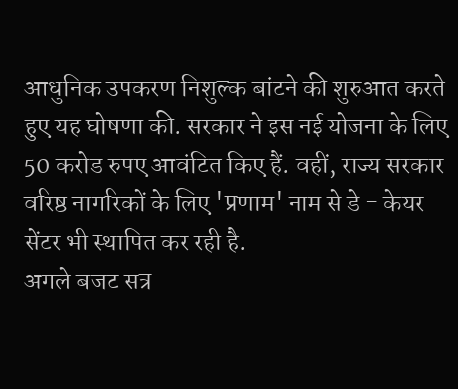आधुनिक उपकरण निशुल्क बांटने की शुरुआत करते हुए यह घोषणा की. सरकार ने इस नई योजना के लिए 50 करोड रुपए आवंटित किए हैं. वहीं, राज्य सरकार वरिष्ठ नागरिकों के लिए 'प्रणाम' नाम से डे - केयर सेंटर भी स्थापित कर रही है.
अगले बजट सत्र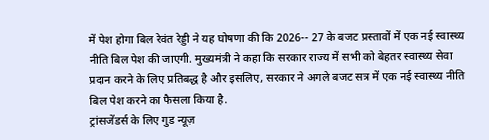में पेश होगा बिल रेवंत रेड्डी ने यह घोषणा की कि 2026-- 27 के बजट प्रस्तावों में एक नई स्वास्थ्य नीति बिल पेश की जाएगी. मुख्यमंत्री ने कहा कि सरकार राज्य में सभी को बेहतर स्वास्थ्य सेवा प्रदान करने के लिए प्रतिबद्ध है और इसलिए, सरकार ने अगले बजट सत्र में एक नई स्वास्थ्य नीति बिल पेश करने का फैसला किया है.
ट्रांसजेंडर्स के लिए गुड न्यूज़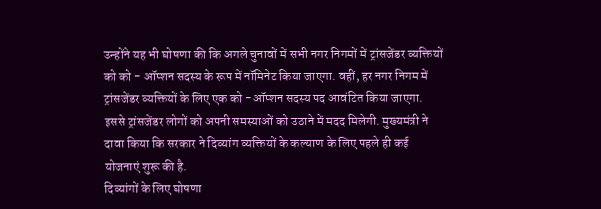उन्होंने यह भी घोषणा की कि अगले चुनावों में सभी नगर निगमों में ट्रांसजेंडर व्यक्तियों को को - ऑप्शन सदस्य के रूप में नॉमिनेट किया जाएगा. वहीं, हर नगर निगम में ट्रांसजेंडर व्यक्तियों के लिए एक को -ऑप्शन सदस्य पद आवंटित किया जाएगा. इससे ट्रांसजेंडर लोगों को अपनी समस्याओं को उठाने में मदद मिलेगी. मुख्यमंत्री ने दावा किया कि सरकार ने दिव्यांग व्यक्तियों के कल्याण के लिए पहले ही कई योजनाएं शुरू की है.
दिव्यांगों के लिए घोषणा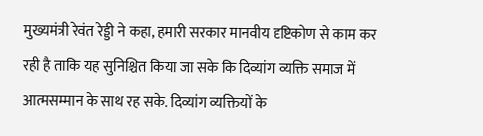मुख्यमंत्री रेवंत रेड्डी ने कहा, हमारी सरकार मानवीय दृष्टिकोण से काम कर रही है ताकि यह सुनिश्चित किया जा सके कि दिव्यांग व्यक्ति समाज में आत्मसम्मान के साथ रह सके. दिव्यांग व्यक्तियों के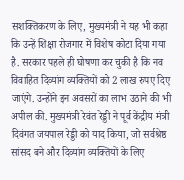सशक्तिकरण के लिए, मुख्यमंत्री ने यह भी कहा कि उन्हें शिक्षा रोजगार में विशेष कोटा दिया गया है. सरकार पहले ही घोषणा कर चुकी है कि नव विवाहित दिव्यांग व्यक्तियों को 2 लाख रुपए दिए जाएंगे. उन्होंने इन अवसरों का लाभ उठाने की भी अपील की. मुख्यमंत्री रेवंत रेड्डी ने पूर्व केंद्रीय मंत्री दिवंगत जयपाल रेड्डी को याद किया, जो सर्वश्रेष्ठ सांसद बने और दिव्यांग व्यक्तियों के लिए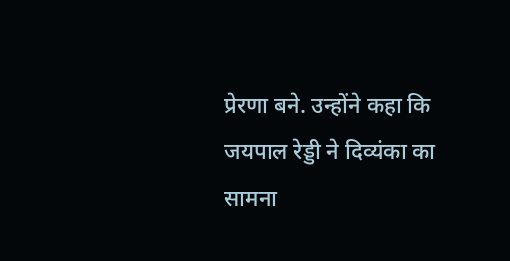प्रेरणा बने. उन्होंने कहा कि जयपाल रेड्डी ने दिव्यंका का सामना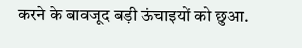करने के बावजूद बड़ी ऊंचाइयों को छुआ.